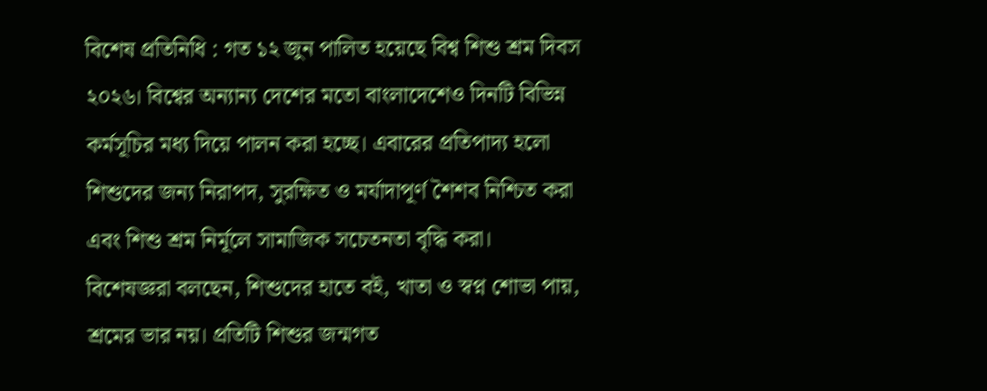বিশেষ প্রতিনিধি : গত ১২ জুন পালিত হয়েছে বিশ্ব শিশু শ্রম দিবস ২০২৬। বিশ্বের অন্যান্য দেশের মতো বাংলাদেশেও দিনটি বিভিন্ন কর্মসূচির মধ্য দিয়ে পালন করা হচ্ছে। এবারের প্রতিপাদ্য হলো শিশুদের জন্য নিরাপদ, সুরক্ষিত ও মর্যাদাপূর্ণ শৈশব নিশ্চিত করা এবং শিশু শ্রম নির্মূলে সামাজিক সচেতনতা বৃদ্ধি করা।
বিশেষজ্ঞরা বলছেন, শিশুদের হাতে বই, খাতা ও স্বপ্ন শোভা পায়, শ্রমের ভার নয়। প্রতিটি শিশুর জন্মগত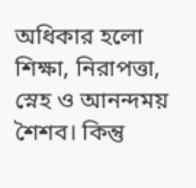অধিকার হলো শিক্ষা, নিরাপত্তা, স্নেহ ও আনন্দময় শৈশব। কিন্তু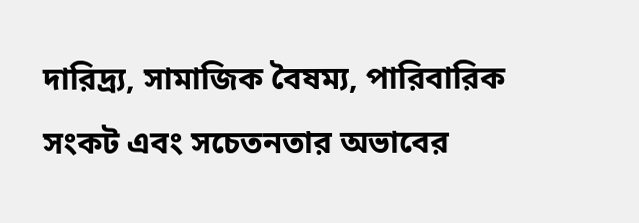দারিদ্র্য, সামাজিক বৈষম্য, পারিবারিক সংকট এবং সচেতনতার অভাবের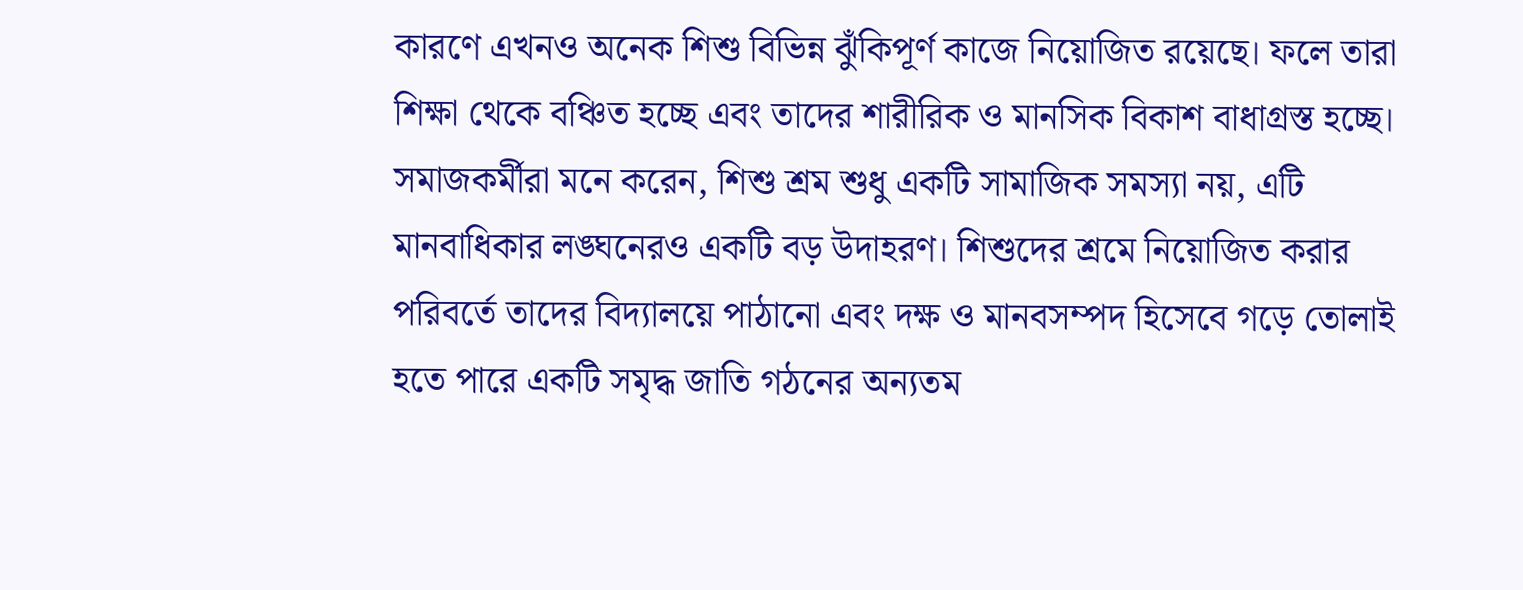কারণে এখনও অনেক শিশু বিভিন্ন ঝুঁকিপূর্ণ কাজে নিয়োজিত রয়েছে। ফলে তারা শিক্ষা থেকে বঞ্চিত হচ্ছে এবং তাদের শারীরিক ও মানসিক বিকাশ বাধাগ্রস্ত হচ্ছে।
সমাজকর্মীরা মনে করেন, শিশু শ্রম শুধু একটি সামাজিক সমস্যা নয়, এটি মানবাধিকার লঙ্ঘনেরও একটি বড় উদাহরণ। শিশুদের শ্রমে নিয়োজিত করার পরিবর্তে তাদের বিদ্যালয়ে পাঠানো এবং দক্ষ ও মানবসম্পদ হিসেবে গড়ে তোলাই হতে পারে একটি সমৃদ্ধ জাতি গঠনের অন্যতম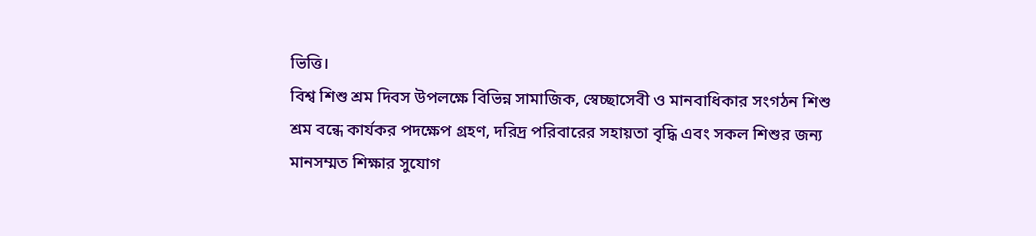ভিত্তি।
বিশ্ব শিশু শ্রম দিবস উপলক্ষে বিভিন্ন সামাজিক, স্বেচ্ছাসেবী ও মানবাধিকার সংগঠন শিশু শ্রম বন্ধে কার্যকর পদক্ষেপ গ্রহণ, দরিদ্র পরিবারের সহায়তা বৃদ্ধি এবং সকল শিশুর জন্য মানসম্মত শিক্ষার সুযোগ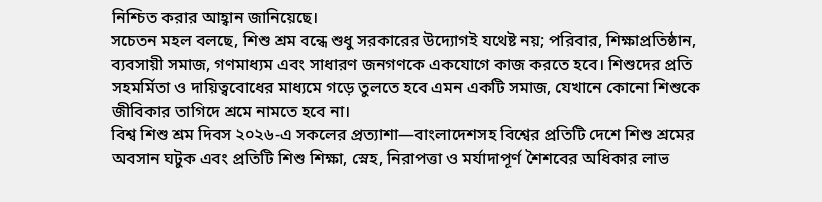নিশ্চিত করার আহ্বান জানিয়েছে।
সচেতন মহল বলছে, শিশু শ্রম বন্ধে শুধু সরকারের উদ্যোগই যথেষ্ট নয়; পরিবার, শিক্ষাপ্রতিষ্ঠান, ব্যবসায়ী সমাজ, গণমাধ্যম এবং সাধারণ জনগণকে একযোগে কাজ করতে হবে। শিশুদের প্রতি সহমর্মিতা ও দায়িত্ববোধের মাধ্যমে গড়ে তুলতে হবে এমন একটি সমাজ, যেখানে কোনো শিশুকে জীবিকার তাগিদে শ্রমে নামতে হবে না।
বিশ্ব শিশু শ্রম দিবস ২০২৬-এ সকলের প্রত্যাশা—বাংলাদেশসহ বিশ্বের প্রতিটি দেশে শিশু শ্রমের অবসান ঘটুক এবং প্রতিটি শিশু শিক্ষা, স্নেহ, নিরাপত্তা ও মর্যাদাপূর্ণ শৈশবের অধিকার লাভ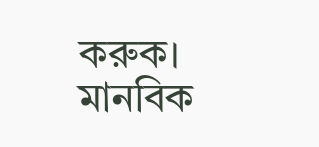করুক। মানবিক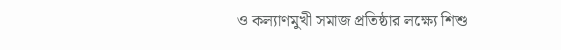ও কল্যাণমুখী সমাজ প্রতিষ্ঠার লক্ষ্যে শিশু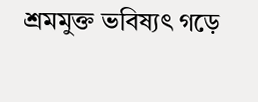শ্রমমুক্ত ভবিষ্যৎ গড়ে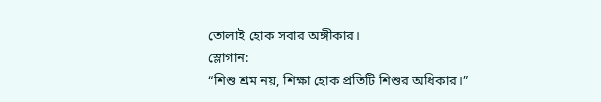তোলাই হোক সবার অঙ্গীকার।
স্লোগান:
“শিশু শ্রম নয়, শিক্ষা হোক প্রতিটি শিশুর অধিকার।”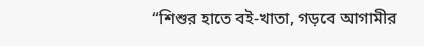“শিশুর হাতে বই-খাতা, গড়বে আগামীর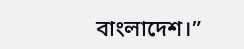বাংলাদেশ।”